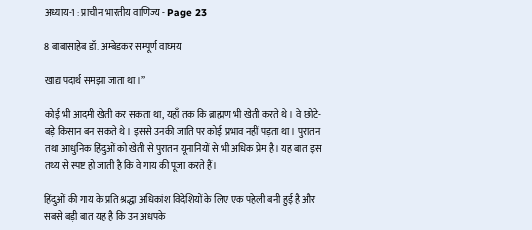अध्याय-1 : प्राचीन भारतीय वाणिज्य - Page 23

8 बाबासाहेब डॉ. अम्बेडकर सम्पूर्ण वाघ्मय

खाद्य पदार्थ समझा जाता था।’’

कोई भी आदमी खेती कर सकता था, यहाँ तक कि ब्राह्मण भी खेती करते थे। वे छोटे-बड़े किसान बन सकते थे। इससे उनकी जाति पर कोई प्रभाव नहीं पड़ता था। पुरातन तथा आधुनिक हिंदुओं को खेती से पुरातन यूनानियों से भी अधिक प्रेम है। यह बात इस तथ्य से स्पष्ट हो जाती है कि वे गाय की पूजा करते हैं।

हिंदुओं की गाय के प्रति श्रद्धा अधिकांश विदेशियों के लिए एक पहेली बनी हुई है और सबसे बड़ी बात यह है कि उन अधपके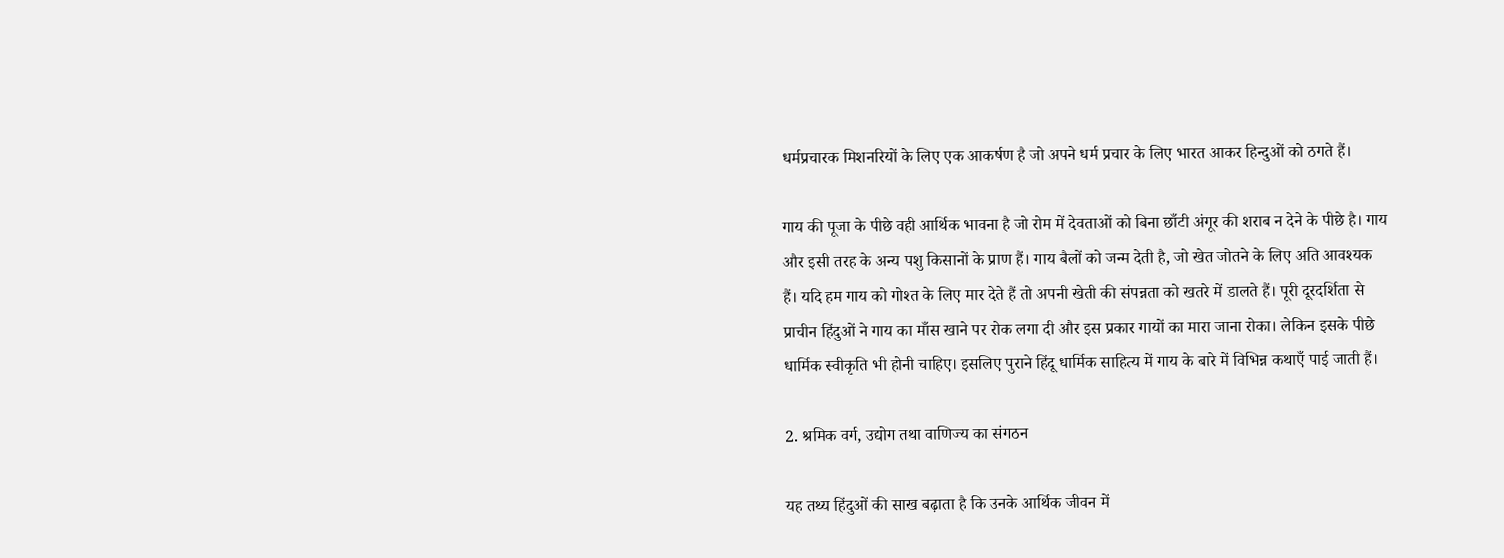धर्मप्रचारक मिशनरियों के लिए एक आकर्षण है जो अपने धर्म प्रचार के लिए भारत आकर हिन्दुओं को ठगते हैं।

गाय की पूजा के पीछे वही आर्थिक भावना है जो रोम में देवताओं को बिना छाँटी अंगूर की शराब न देने के पीछे है। गाय और इसी तरह के अन्य पशु किसानों के प्राण हैं। गाय बैलों को जन्म देती है, जो खेत जोतने के लिए अति आवश्यक हैं। यदि हम गाय को गोश्त के लिए मार देते हैं तो अपनी खेती की संपन्नता को खतरे में डालते हैं। पूरी दूरदर्शिता से प्राचीन हिंदुओं ने गाय का माँस खाने पर रोक लगा दी और इस प्रकार गायों का मारा जाना रोका। लेकिन इसके पीछे धार्मिक स्वीकृति भी होनी चाहिए। इसलिए पुराने हिंदू धार्मिक साहित्य में गाय के बारे में विभिन्न कथाएँ पाई जाती हैं।

2. श्रमिक वर्ग, उद्योग तथा वाणिज्य का संगठन

यह तथ्य हिंदुओं की साख बढ़ाता है कि उनके आर्थिक जीवन में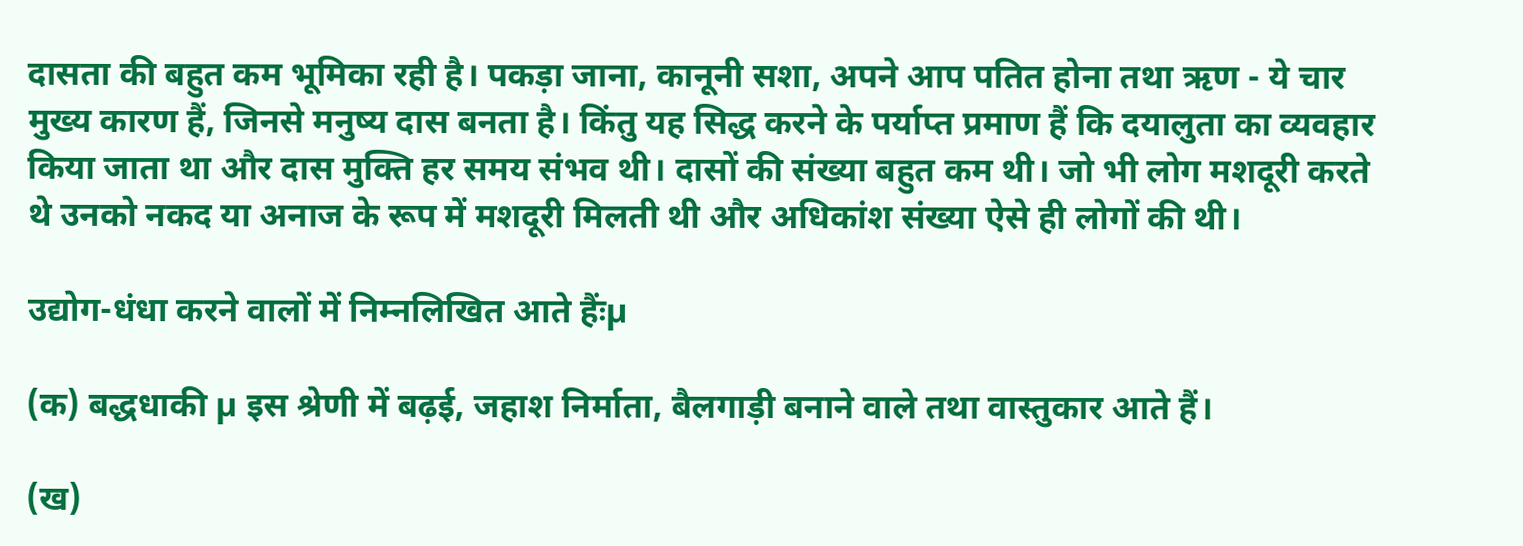दासता की बहुत कम भूमिका रही है। पकड़ा जाना, कानूनी सशा, अपने आप पतित होना तथा ऋण - ये चार मुख्य कारण हैं, जिनसे मनुष्य दास बनता है। किंतु यह सिद्ध करने के पर्याप्त प्रमाण हैं कि दयालुता का व्यवहार किया जाता था और दास मुक्ति हर समय संभव थी। दासों की संख्या बहुत कम थी। जो भी लोग मशदूरी करते थे उनको नकद या अनाज के रूप में मशदूरी मिलती थी और अधिकांश संख्या ऐसे ही लोगों की थी।

उद्योग-धंधा करने वालों में निम्नलिखित आते हैंःµ

(क) बद्धधाकी µ इस श्रेणी में बढ़ई, जहाश निर्माता, बैलगाड़ी बनाने वाले तथा वास्तुकार आते हैं।

(ख)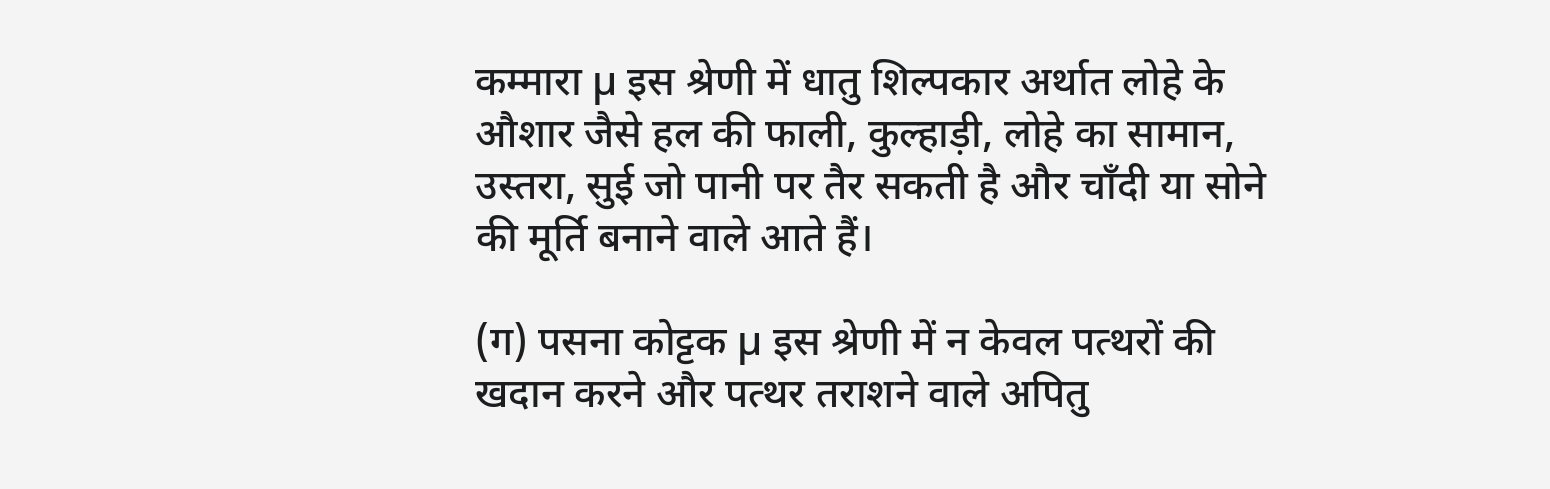कम्मारा µ इस श्रेणी में धातु शिल्पकार अर्थात लोहे के औशार जैसे हल की फाली, कुल्हाड़ी, लोहे का सामान, उस्तरा, सुई जो पानी पर तैर सकती है और चाँदी या सोने की मूर्ति बनाने वाले आते हैं।

(ग) पसना कोट्टक µ इस श्रेणी में न केवल पत्थरों की खदान करने और पत्थर तराशने वाले अपितु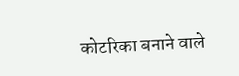कोटरिका बनाने वाले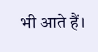भी आते हैं।